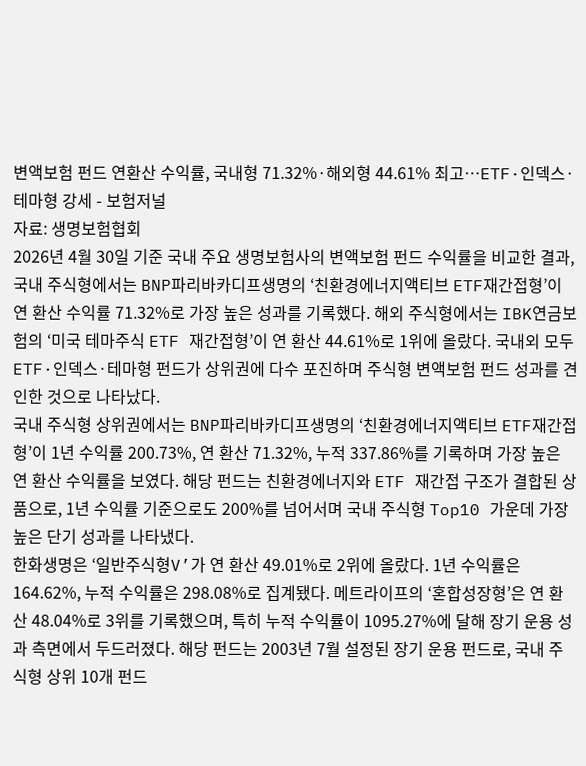변액보험 펀드 연환산 수익률, 국내형 71.32%·해외형 44.61% 최고…ETF·인덱스·테마형 강세 - 보험저널
자료: 생명보험협회
2026년 4월 30일 기준 국내 주요 생명보험사의 변액보험 펀드 수익률을 비교한 결과, 국내 주식형에서는 BNP파리바카디프생명의 ‘친환경에너지액티브 ETF재간접형’이 연 환산 수익률 71.32%로 가장 높은 성과를 기록했다. 해외 주식형에서는 IBK연금보험의 ‘미국 테마주식 ETF 재간접형’이 연 환산 44.61%로 1위에 올랐다. 국내외 모두 ETF·인덱스·테마형 펀드가 상위권에 다수 포진하며 주식형 변액보험 펀드 성과를 견인한 것으로 나타났다.
국내 주식형 상위권에서는 BNP파리바카디프생명의 ‘친환경에너지액티브 ETF재간접형’이 1년 수익률 200.73%, 연 환산 71.32%, 누적 337.86%를 기록하며 가장 높은 연 환산 수익률을 보였다. 해당 펀드는 친환경에너지와 ETF 재간접 구조가 결합된 상품으로, 1년 수익률 기준으로도 200%를 넘어서며 국내 주식형 Top10 가운데 가장 높은 단기 성과를 나타냈다.
한화생명은 ‘일반주식형V’가 연 환산 49.01%로 2위에 올랐다. 1년 수익률은 164.62%, 누적 수익률은 298.08%로 집계됐다. 메트라이프의 ‘혼합성장형’은 연 환산 48.04%로 3위를 기록했으며, 특히 누적 수익률이 1095.27%에 달해 장기 운용 성과 측면에서 두드러졌다. 해당 펀드는 2003년 7월 설정된 장기 운용 펀드로, 국내 주식형 상위 10개 펀드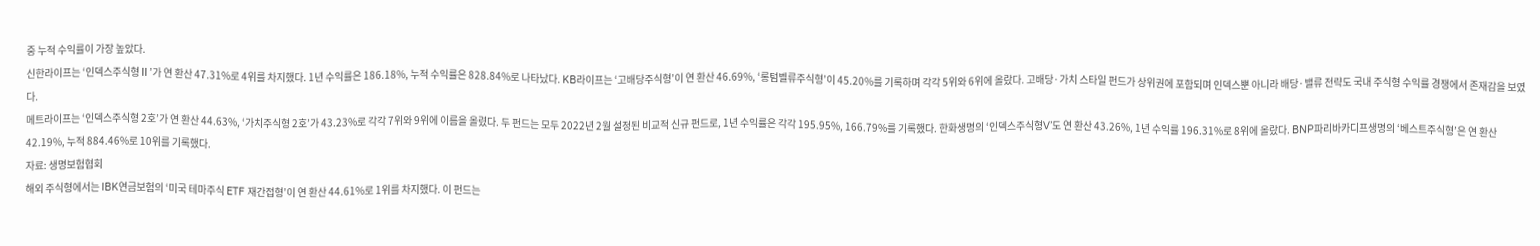중 누적 수익률이 가장 높았다.
신한라이프는 ‘인덱스주식형Ⅱ’가 연 환산 47.31%로 4위를 차지했다. 1년 수익률은 186.18%, 누적 수익률은 828.84%로 나타났다. KB라이프는 ‘고배당주식형’이 연 환산 46.69%, ‘롱텀벨류주식형’이 45.20%를 기록하며 각각 5위와 6위에 올랐다. 고배당·가치 스타일 펀드가 상위권에 포함되며 인덱스뿐 아니라 배당·밸류 전략도 국내 주식형 수익률 경쟁에서 존재감을 보였다.
메트라이프는 ‘인덱스주식형 2호’가 연 환산 44.63%, ‘가치주식형 2호’가 43.23%로 각각 7위와 9위에 이름을 올렸다. 두 펀드는 모두 2022년 2월 설정된 비교적 신규 펀드로, 1년 수익률은 각각 195.95%, 166.79%를 기록했다. 한화생명의 ‘인덱스주식형V’도 연 환산 43.26%, 1년 수익률 196.31%로 8위에 올랐다. BNP파리바카디프생명의 ‘베스트주식형’은 연 환산 42.19%, 누적 884.46%로 10위를 기록했다.
자료: 생명보험협회
해외 주식형에서는 IBK연금보험의 ‘미국 테마주식 ETF 재간접형’이 연 환산 44.61%로 1위를 차지했다. 이 펀드는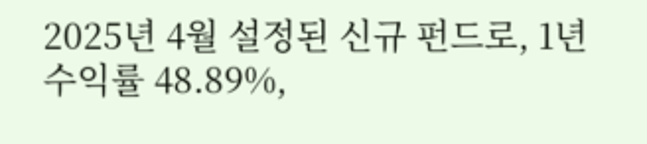2025년 4월 설정된 신규 펀드로, 1년 수익률 48.89%,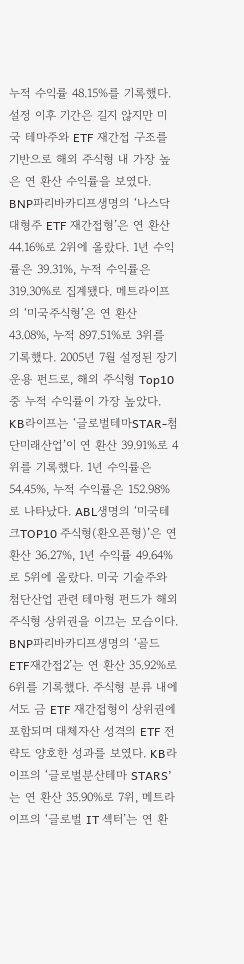누적 수익률 48.15%를 기록했다. 설정 이후 기간은 길지 않지만 미국 테마주와 ETF 재간접 구조를 기반으로 해외 주식형 내 가장 높은 연 환산 수익률을 보였다.
BNP파리바카디프생명의 ‘나스닥 대형주 ETF 재간접형’은 연 환산 44.16%로 2위에 올랐다. 1년 수익률은 39.31%, 누적 수익률은 319.30%로 집계됐다. 메트라이프의 ‘미국주식형’은 연 환산 43.08%, 누적 897.51%로 3위를 기록했다. 2005년 7월 설정된 장기 운용 펀드로, 해외 주식형 Top10 중 누적 수익률이 가장 높았다.
KB라이프는 ‘글로벌테마STAR-첨단미래산업’이 연 환산 39.91%로 4위를 기록했다. 1년 수익률은 54.45%, 누적 수익률은 152.98%로 나타났다. ABL생명의 ‘미국테크TOP10 주식형(환오픈형)’은 연 환산 36.27%, 1년 수익률 49.64%로 5위에 올랐다. 미국 기술주와 첨단산업 관련 테마형 펀드가 해외 주식형 상위권을 이끄는 모습이다.
BNP파리바카디프생명의 ‘골드ETF재간접2’는 연 환산 35.92%로 6위를 기록했다. 주식형 분류 내에서도 금 ETF 재간접형이 상위권에 포함되며 대체자산 성격의 ETF 전략도 양호한 성과를 보였다. KB라이프의 ‘글로벌분산테마 STARS’는 연 환산 35.90%로 7위, 메트라이프의 ‘글로벌 IT 섹터’는 연 환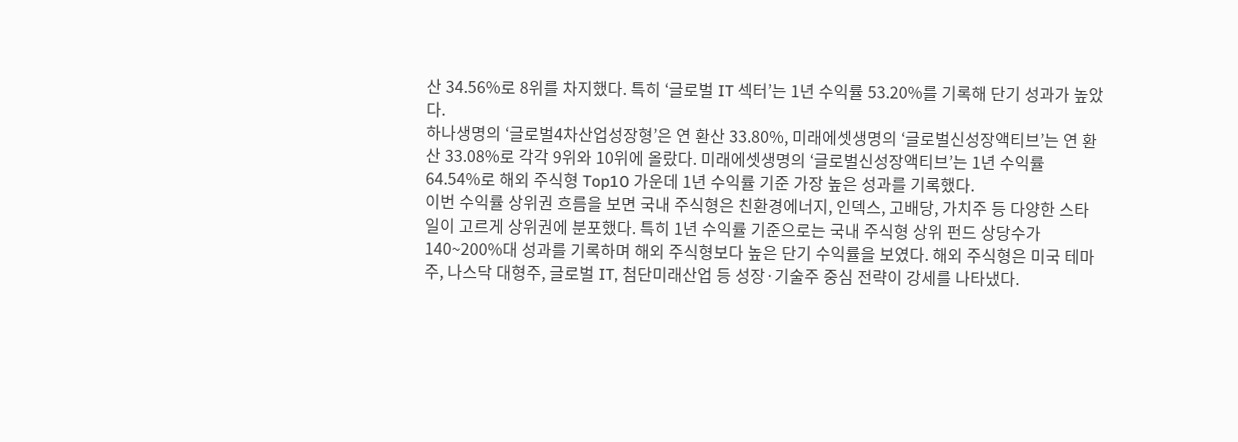산 34.56%로 8위를 차지했다. 특히 ‘글로벌 IT 섹터’는 1년 수익률 53.20%를 기록해 단기 성과가 높았다.
하나생명의 ‘글로벌4차산업성장형’은 연 환산 33.80%, 미래에셋생명의 ‘글로벌신성장액티브’는 연 환산 33.08%로 각각 9위와 10위에 올랐다. 미래에셋생명의 ‘글로벌신성장액티브’는 1년 수익률 64.54%로 해외 주식형 Top10 가운데 1년 수익률 기준 가장 높은 성과를 기록했다.
이번 수익률 상위권 흐름을 보면 국내 주식형은 친환경에너지, 인덱스, 고배당, 가치주 등 다양한 스타일이 고르게 상위권에 분포했다. 특히 1년 수익률 기준으로는 국내 주식형 상위 펀드 상당수가 140~200%대 성과를 기록하며 해외 주식형보다 높은 단기 수익률을 보였다. 해외 주식형은 미국 테마주, 나스닥 대형주, 글로벌 IT, 첨단미래산업 등 성장·기술주 중심 전략이 강세를 나타냈다.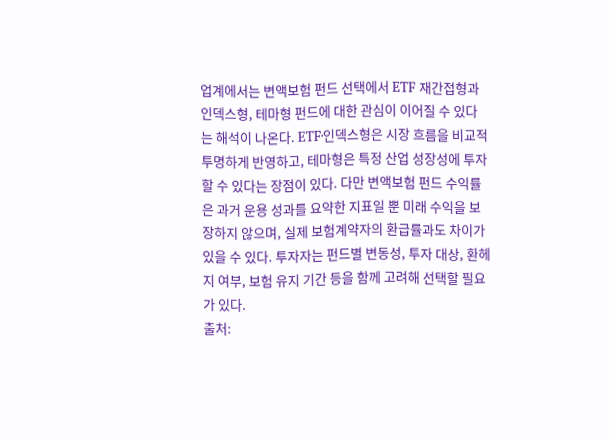업계에서는 변액보험 펀드 선택에서 ETF 재간접형과 인덱스형, 테마형 펀드에 대한 관심이 이어질 수 있다는 해석이 나온다. ETF·인덱스형은 시장 흐름을 비교적 투명하게 반영하고, 테마형은 특정 산업 성장성에 투자할 수 있다는 장점이 있다. 다만 변액보험 펀드 수익률은 과거 운용 성과를 요약한 지표일 뿐 미래 수익을 보장하지 않으며, 실제 보험계약자의 환급률과도 차이가 있을 수 있다. 투자자는 펀드별 변동성, 투자 대상, 환헤지 여부, 보험 유지 기간 등을 함께 고려해 선택할 필요가 있다.
출처: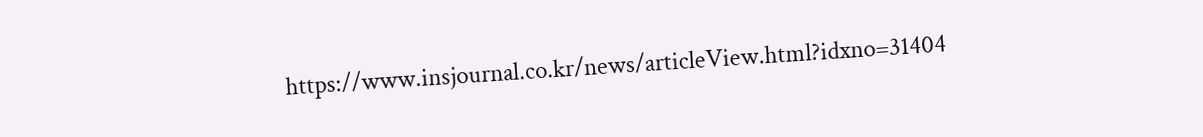https://www.insjournal.co.kr/news/articleView.html?idxno=31404